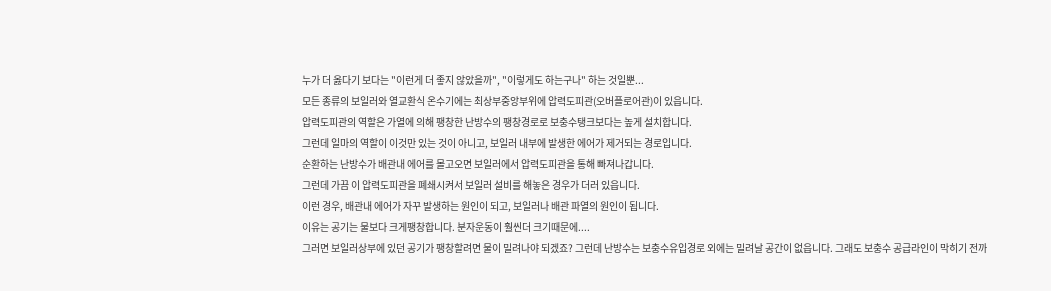누가 더 옳다기 보다는 "이런게 더 좋지 않았을까", "이렇게도 하는구나" 하는 것일뿐...
모든 종류의 보일러와 열교환식 온수기에는 최상부중앙부위에 압력도피관(오버플로어관)이 있읍니다.
압력도피관의 역할은 가열에 의해 팽창한 난방수의 팽창경로로 보충수탱크보다는 높게 설치합니다.
그런데 일마의 역할이 이것만 있는 것이 아니고, 보일러 내부에 발생한 에어가 제거되는 경로입니다.
순환하는 난방수가 배관내 에어를 몰고오면 보일러에서 압력도피관을 통해 빠져나갑니다.
그런데 가끔 이 압력도피관을 폐쇄시켜서 보일러 설비를 해놓은 경우가 더러 있읍니다.
이런 경우, 배관내 에어가 자꾸 발생하는 원인이 되고, 보일러나 배관 파열의 원인이 됩니다.
이유는 공기는 물보다 크게팽창합니다. 분자운동이 훨씬더 크기때문에....
그러면 보일러상부에 있던 공기가 팽창할려면 물이 밀려나야 되겠죠? 그런데 난방수는 보충수유입경로 외에는 밀려날 공간이 없읍니다. 그래도 보충수 공급라인이 막히기 전까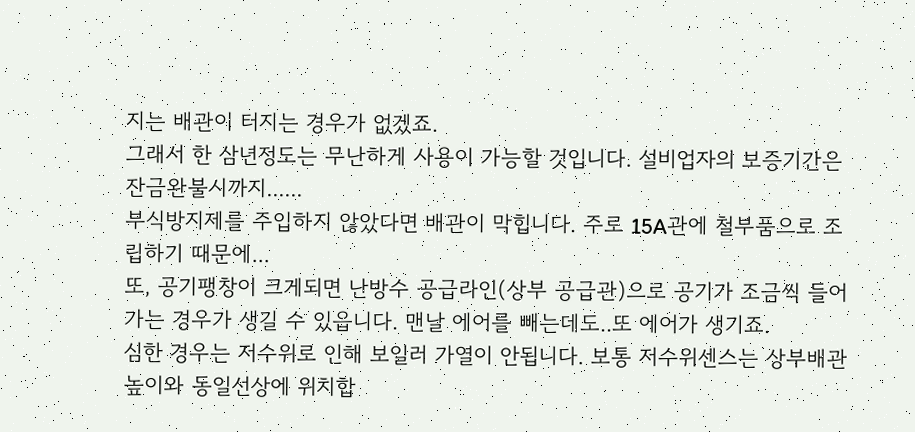지는 배관이 터지는 경우가 없겠죠.
그래서 한 삼년정도는 무난하게 사용이 가능할 것입니다. 설비업자의 보증기간은 잔금완불시까지......
부식방지제를 주입하지 않았다면 배관이 막힙니다. 주로 15A관에 철부품으로 조립하기 때문에...
또, 공기팽창이 크게되면 난방수 공급라인(상부 공급관)으로 공기가 조금씩 들어가는 경우가 생길 수 있읍니다. 맨날 에어를 빼는데도..또 에어가 생기죠.
심한 경우는 저수위로 인해 보일러 가열이 안됩니다. 보통 저수위센스는 상부배관 높이와 동일선상에 위치합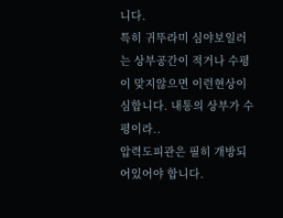니다.
특히 귀뚜라미 심야보일러는 상부공간이 적거나 수평이 맞지않으면 이런현상이 심합니다. 내통의 상부가 수평이라..
압력도피관은 필히 개방되어있어야 합니다.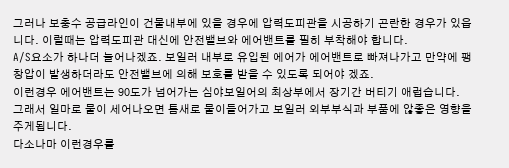그러나 보충수 공급라인이 건물내부에 있을 경우에 압력도피관을 시공하기 곤란한 경우가 있읍니다. 이럴때는 압력도피관 대신에 안전밸브와 에어밴트를 필히 부착해야 합니다.
A/S요소가 하나더 늘어나겠죠. 보일러 내부로 유입된 에어가 에어밴트로 빠져나가고 만약에 팽창압이 발생하더라도 안전밸브에 의해 보호를 받을 수 있도록 되어야 겠죠.
이런경우 에어밴트는 90도가 넘어가는 심야보일어의 최상부에서 장기간 버티기 애럽습니다.
그래서 일마로 물이 세어나오면 틈새로 물이들어가고 보일러 외부부식과 부품에 않좋은 영향을 주게됩니다.
다소나마 이런경우를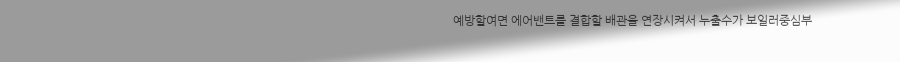예방할여면 에어밴트를 결합할 배관을 연장시켜서 누출수가 보일러중심부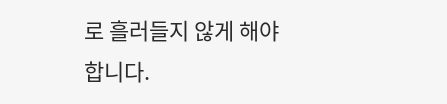로 흘러들지 않게 해야합니다.